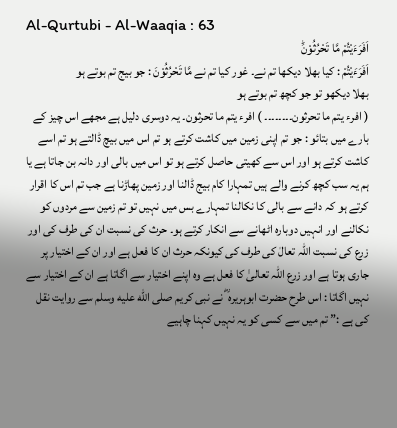Al-Qurtubi - Al-Waaqia : 63
اَفَرَءَیْتُمْ مَّا تَحْرُثُوْنَؕ
اَفَرَءَيْتُمْ : کیا بھلا دیکھا تم نے۔ غور کیا تم نے مَّا تَحْرُثُوْنَ : جو بیج تم بوتے ہو
بھلا دیکھو تو جو کچھ تم بوتے ہو
( افرء یتم ما تحرثون۔۔۔۔۔۔۔۔ ) افرء یتم ما تحرثون۔ یہ دوسری دلیل ہے مجھے اس چیز کے بارے میں بتائو : جو تم اپنی زمین میں کاشت کرتے ہو تم اس میں بیچ ڈالتے ہو تم اسے کاشت کرتے ہو اور اس سے کھیتی حاصل کرتے ہو تو اس میں بالی اور دانہ بن جاتا ہے یا ہم یہ سب کچھ کرنے والے ہیں تمہارا کام بیج ڈالنا اور زمین پھاڑنا ہے جب تم اس کا اقرار کرتے ہو کہ دانے سے بالی کا نکالنا تمہارے بس میں نہیں تو تم زمین سے مردوں کو نکالنے اور انہیں دوبارہ اٹھانے سے انکار کرتے ہو۔ حرث کی نسبت ان کی طرف کی اور زرع کی نسبت اللہ تعالٰ کی طرف کی کیونکہ حرث ان کا فعل ہے اور ان کے اختیار پر جاری ہوتا ہے اور زرع اللہ تعالیٰ کا فعل ہے وہ اپنے اختیار سے اگاتا ہے ان کے اختیار سے نہیں اگاتا : اس طرح حضرت ابوہریرہ ؓ نے نبی کریم صلى الله عليه وسلم سے روایت نقل کی ہے :” تم میں سے کسی کو یہ نہیں کہنا چاہیے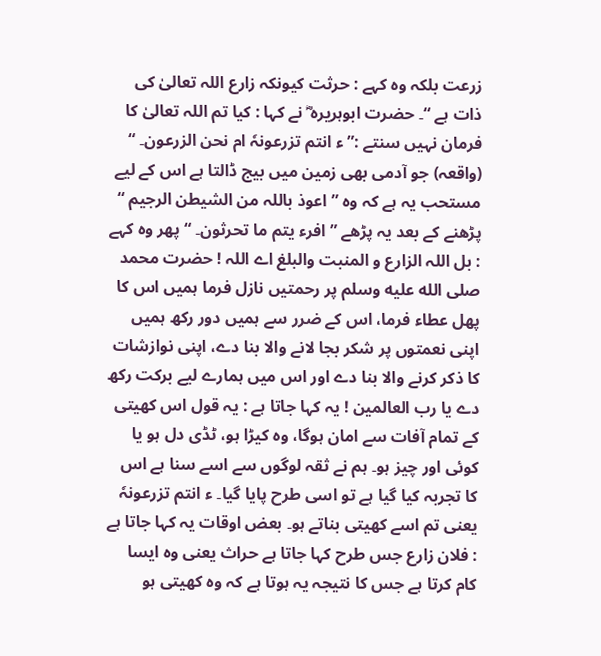زرعت بلکہ وہ کہے : حرثت کیونکہ زارع اللہ تعالیٰ کی ذات ہے “۔ حضرت ابوہریرہ ؓ نے کہا : کیا تم اللہ تعالیٰ کا فرمان نہیں سنتے :” ء انتم تزرعونہٗ ام نحن الزرعون۔ “ (واقعہ) جو آدمی بھی زمین میں بیج ڈالتا ہے اس کے لیے مستحب یہ ہے کہ وہ ” اعوذ باللہ من الشیطن الرجیم “ پڑھنے کے بعد یہ پڑھے ” افرء یتم ما تحرثون۔ “ پھر وہ کہے : بل اللہ الزارع و المنبت والبلغ اے اللہ ! حضرت محمد صلى الله عليه وسلم پر رحمتیں نازل فرما ہمیں اس کا پھل عطاء فرما، اس کے ضرر سے ہمیں دور رکھ ہمیں اپنی نعمتوں پر شکر بجا لانے والا بنا دے، اپنی نوازشات کا ذکر کرنے والا بنا دے اور اس میں ہمارے لیے برکت رکھ دے یا رب العالمین ! یہ کہا جاتا ہے : یہ قول اس کھیتی کے تمام آفات سے امان ہوگا، وہ کیڑا ہو، ٹڈی دل ہو یا کوئی اور چیز ہو۔ ہم نے ثقہ لوگوں سے اسے سنا ہے اس کا تجربہ کیا گیا ہے تو اسی طرح پایا گیا۔ ء انتم تزرعونہٗ یعنی تم اسے کھیتی بناتے ہو۔ بعض اوقات یہ کہا جاتا ہے : فلان زارع جس طرح کہا جاتا ہے حراث یعنی وہ ایسا کام کرتا ہے جس کا نتیجہ یہ ہوتا ہے کہ وہ کھیتی ہو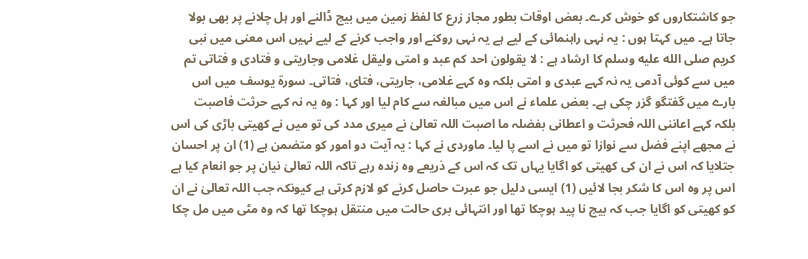جو کاشتکاروں کو خوش کرے۔ بعض اوقات بطور مجاز زرع کا لفظ زمین میں بیج ڈالنے اور ہل چلانے پر بھی بولا جاتا ہے۔ میں کہتا ہوں : یہ نہی راہنمائی کے لیے ہے یہ نہی روکنے اور واجب کرنے کے لیے نہیں اس معنی میں نبی کریم صلى الله عليه وسلم کا ارشاد ہے : لا یقولون احد کم عبد و امتی ولیقل غلامی وجاریتی و فتادی و فتاتی تم میں سے کوئی آدمی یہ نہ کہے عبدی و امتی بلکہ وہ کہے غلامی، جاریتی، فتای، فتاتی۔ سورة یوسف میں اس بارے میں گفتگو گزر چکی ہے۔ بعض علماء نے اس میں مبالغہ سے کام لیا اور کہا : وہ یہ نہ کہے حرثت فاصبت بلکہ کہے اعاننی اللہ فحرثت و اعطانی بفضلہ ما اصبت اللہ تعالیٰ نے میری مدد کی تو میں نے کھیتی باڑی کی اس نے مجھے اپنے فضل سے نوازا تو میں نے اسے پا لیا۔ ماوردی نے کہا : یہ آیت دو امور کو متضمن ہے (1) ان پر احسان جتلایا کہ اس نے ان کی کھیتی کو اگایا یہاں تک کہ اس کے ذریعے وہ زندہ رہے تاکہ اللہ تعالیٰ نیان پر جو انعام کیا ہے اس پر وہ اس کا شکر بجا لائیں (1) ایسی دلیل جو عبرت حاصل کرنے کو لازم کرتی ہے کیونکہ جب اللہ تعالیٰ نے ان کو کھیتی کو اگایا جب کہ بیج نا پید ہوچکا تھا اور انتہائی بری حالت میں منتقل ہوچکا تھا کہ وہ مٹی میں مل چکا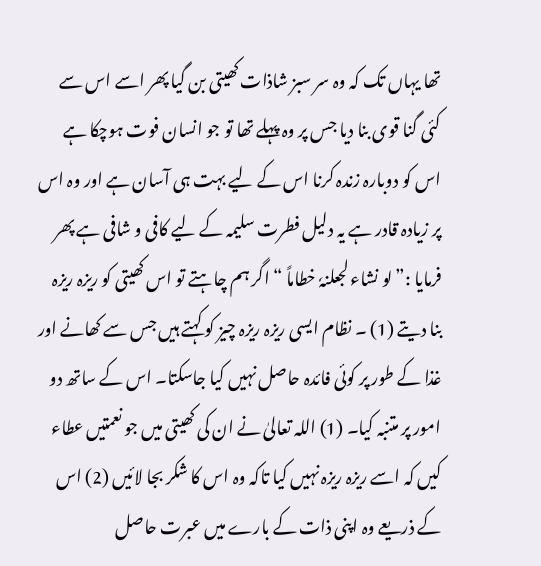تھا یہاں تک کہ وہ سر سبز شاذات کھیتی بن گیا پھر اسے اس سے کئی گنا قوی بنا دیا جس پر وہ پہلے تھا تو جو انسان فوت ہوچکا ہے اس کو دوبارہ زندہ کرنا اس کے لیے بہت ہی آسان ہے اور وہ اس پر زیادہ قادر ہے یہ دلیل فطرت سلیمہ کے لیے کافی و شافی ہے پھر فرمایا :” لو نشاء لجعلنہٗ خطاماً “ اگر ہم چاہتے تو اس کھیتی کو ریزہ ریزہ بنا دیتے (1) ۔ نظام ایسی ریزہ ریزہ چیز کو کہتے ہیں جس سے کھانے اور غذا کے طور پر کوئی فائدہ حاصل نہیں کیا جاسکتا۔ اس کے ساتھ دو امور پر متنبہ کیا۔ (1) اللہ تعالیٰ نے ان کی کھیتی میں جو نعمتیں عطاء کیں کہ اسے ریزہ ریزہ نہیں کیا تاکہ وہ اس کا شکر بجا لائیں (2) اس کے ذریعے وہ اپنی ذات کے بارے میں عبرت حاصل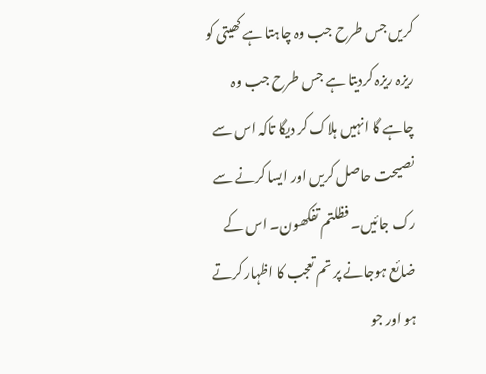کریں جس طرح جب وہ چاہتا ہے کھیتی کو ریزہ ریزہ کردیتا ہے جس طرح جب وہ چاہے گا انہیں ہلاک کر دیگا تاکہ اس سے نصیحت حاصل کریں اور ایسا کرنے سے رک جائیں۔ فظلتم تفکھون۔ اس کے ضائع ہوجانے پر تم تعجب کا اظہار کرتے ہو اور جو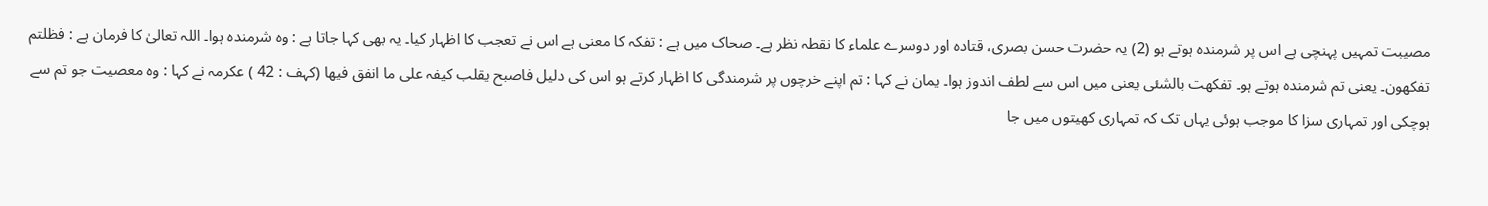مصیبت تمہیں پہنچی ہے اس پر شرمندہ ہوتے ہو (2) یہ حضرت حسن بصری، قتادہ اور دوسرے علماء کا نقطہ نظر ہے۔ صحاک میں ہے : تفکہ کا معنی ہے اس نے تعجب کا اظہار کیا۔ یہ بھی کہا جاتا ہے : وہ شرمندہ ہوا۔ اللہ تعالیٰ کا فرمان ہے : فظلتم تفکھون۔ یعنی تم شرمندہ ہوتے ہو۔ تفکھت بالشئی یعنی میں اس سے لطف اندوز ہوا۔ یمان نے کہا : تم اپنے خرچوں پر شرمندگی کا اظہار کرتے ہو اس کی دلیل فاصبح یقلب کیفہ علی ما انفق فیھا (کہف : 42 ) عکرمہ نے کہا : وہ معصیت جو تم سے ہوچکی اور تمہاری سزا کا موجب ہوئی یہاں تک کہ تمہاری کھیتوں میں جا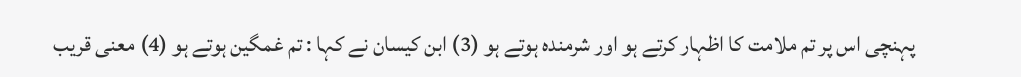پہنچی اس پر تم ملامت کا اظہار کرتے ہو اور شرمندہ ہوتے ہو (3) ابن کیسان نے کہا : تم غمگین ہوتے ہو (4) معنی قریب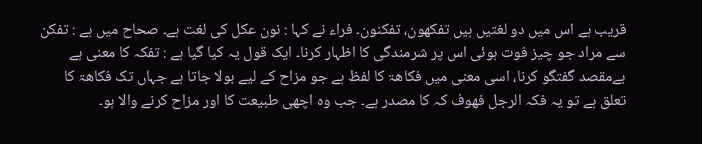قریب ہے اس میں دو لغتیں ہیں تفکھون، تفکنون۔ فراء نے کہا : نون عکل کی لغت ہے۔ صحاح میں ہے : تفکن سے مراد جو چیز فوت ہوئی اس پر شرمندگی کا اظہار کرنا۔ ایک قول یہ کیا گیا ہے : تفکہ کا معنی ہے بےمقصد گفتگو کرنا، اسی معنی میں فکاھۃ کا لفظ ہے جو مزاح کے لیے بولا جاتا ہے جہاں تک فکاھۃ کا تعلق ہے تو یہ فکہ الرجل فھوف کہ کا مصدر ہے۔ جب وہ اچھی طبیعت کا اور مزاح کرنے والا ہو۔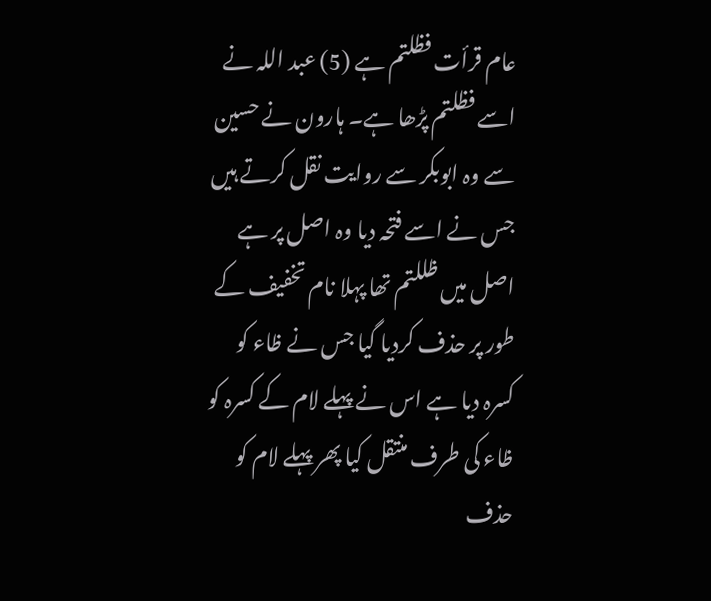عام قرأت فظلتم ہے (5) عبد اللہ نے اسے فظلتم پڑھا ہے۔ ہارون نے حسین سے وہ ابوبکر سے روایت نقل کرتے ہیں جس نے اسے فتحہ دیا وہ اصل پر ہے اصل میں ظللتم تھا پہلا نام تخفیف کے طور پر حذف کردیا گیا جس نے ظاء کو کسرہ دیا ہے اس نے پہلے لام کے کسرہ کو ظاء کی طرف منتقل کیا پھر پہلے لام کو حذف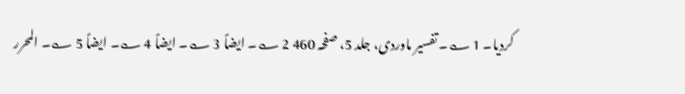کردیا۔ 1 ؎۔ تفسیر ماوردی، جلد 5، صفحہ 460 2 ؎۔ ایضاً 3 ؎۔ ایضاً 4 ؎۔ ایضاً 5 ؎۔ المحرر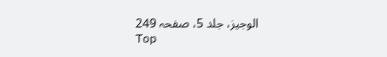الوجیز، جلد 5، صفحہ 249
Top